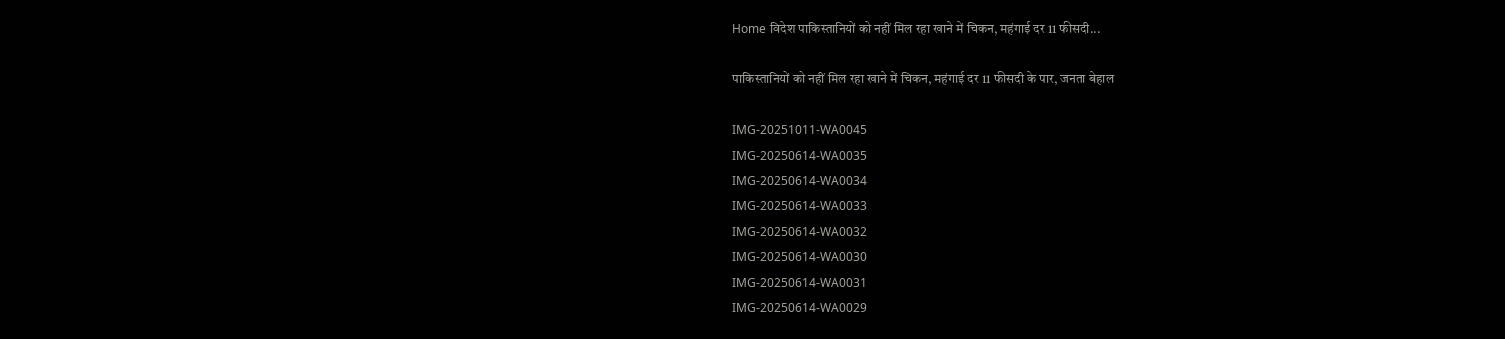Home विदेश पाकिस्तानियों को नहीं मिल रहा खाने में चिकन, महंगाई दर 11 फीसदी...

पाकिस्तानियों को नहीं मिल रहा खाने में चिकन, महंगाई दर 11 फीसदी के पार, जनता बेहाल

IMG-20251011-WA0045
IMG-20250614-WA0035
IMG-20250614-WA0034
IMG-20250614-WA0033
IMG-20250614-WA0032
IMG-20250614-WA0030
IMG-20250614-WA0031
IMG-20250614-WA0029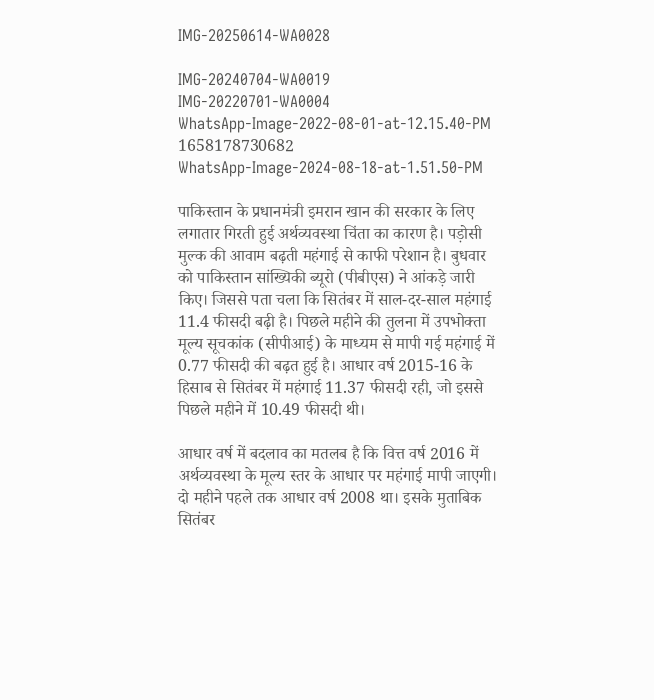IMG-20250614-WA0028

IMG-20240704-WA0019
IMG-20220701-WA0004
WhatsApp-Image-2022-08-01-at-12.15.40-PM
1658178730682
WhatsApp-Image-2024-08-18-at-1.51.50-PM

पाकिस्तान के प्रधानमंत्री इमरान खान की सरकार के लिए लगातार गिरती हुई अर्थव्यवस्था चिंता का कारण है। पड़ोसी मुल्क की आवाम बढ़ती महंगाई से काफी परेशान है। बुधवार को पाकिस्तान सांख्यिकी ब्यूरो (पीबीएस) ने आंकड़े जारी किए। जिससे पता चला कि सितंबर में साल-दर-साल महंगाई 11.4 फीसदी बढ़ी है। पिछले महीने की तुलना में उपभोक्ता मूल्य सूचकांक (सीपीआई) के माध्यम से मापी गई महंगाई में 0.77 फीसदी की बढ़त हुई है। आधार वर्ष 2015-16 के हिसाब से सितंबर में महंगाई 11.37 फीसदी रही, जो इससे पिछले महीने में 10.49 फीसदी थी।

आधार वर्ष में बदलाव का मतलब है कि वित्त वर्ष 2016 में अर्थव्यवस्था के मूल्य स्तर के आधार पर महंगाई मापी जाएगी। दो महीने पहले तक आधार वर्ष 2008 था। इसके मुताबिक सितंबर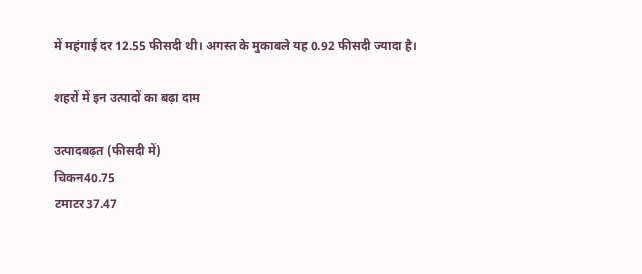में महंगाई दर 12.55 फीसदी थी। अगस्त के मुकाबले यह 0.92 फीसदी ज्यादा है।

शहरों में इन उत्पादों का बढ़ा दाम

उत्पादबढ़त (फीसदी में)
चिकन40.75
टमाटर37.47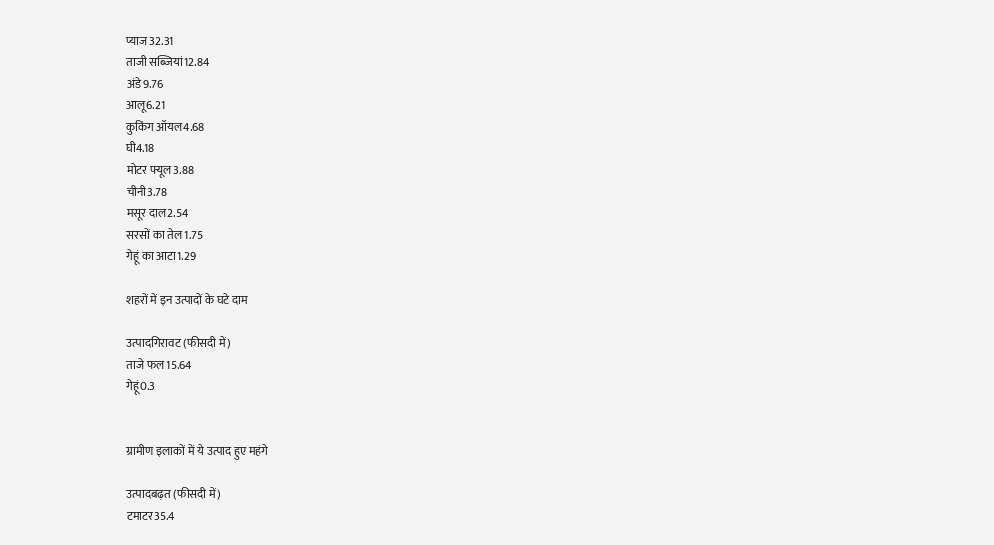प्याज32.31
ताजी सब्जियां12.84
अंडे9.76
आलू6.21
कुकिंग ऑयल4.68
घी4.18
मोटर फ्यूल3.88
चीनी3.78
मसूर दाल2.54
सरसों का तेल1.75
गेहूं का आटा1.29

शहरों में इन उत्पादों के घटे दाम

उत्पादगिरावट (फीसदी में)
ताजे फल15.64
गेहूं0.3


ग्रामीण इलाकों में ये उत्पाद हुए महंगे

उत्पादबढ़त (फीसदी में)
टमाटर35.4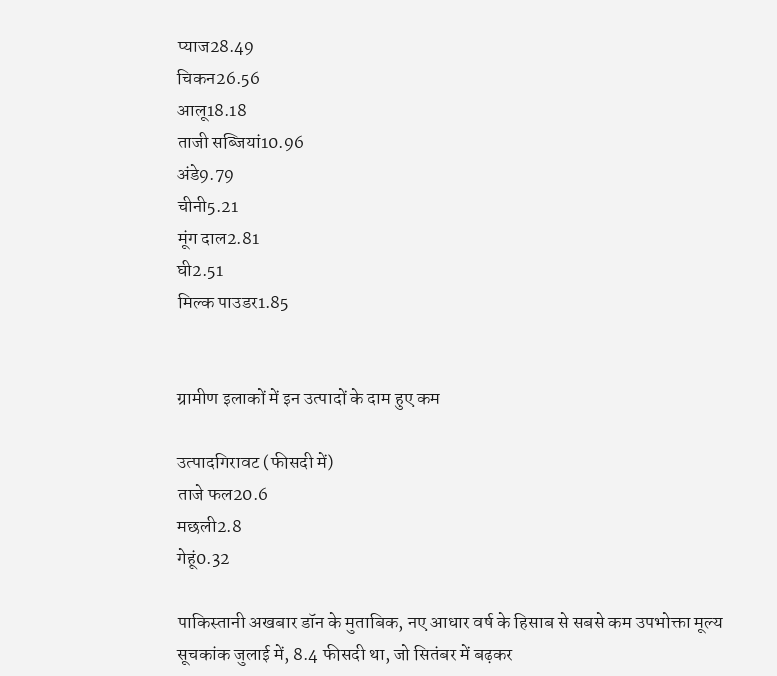प्याज28.49
चिकन26.56
आलू18.18
ताजी सब्जियां10.96
अंडे9.79
चीनी5.21
मूंग दाल2.81
घी2.51
मिल्क पाउडर1.85


ग्रामीण इलाकों में इन उत्पादों के दाम हुए कम

उत्पादगिरावट (फीसदी में)
ताजे फल20.6
मछली2.8
गेहूं0.32

पाकिस्तानी अखबार डॉन के मुताबिक, नए आधार वर्ष के हिसाब से सबसे कम उपभोक्ता मूल्य सूचकांक जुलाई में, 8.4 फीसदी था, जो सितंबर में बढ़कर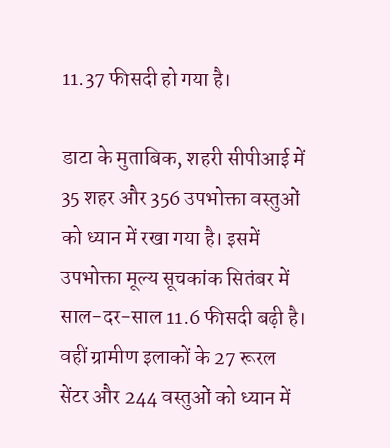11.37 फीसदी हो गया है।

डाटा के मुताबिक, शहरी सीपीआई में 35 शहर और 356 उपभोक्ता वस्तुओं को ध्यान में रखा गया है। इसमें उपभोक्ता मूल्य सूचकांक सितंबर में साल-दर-साल 11.6 फीसदी बढ़ी है। वहीं ग्रामीण इलाकों के 27 रूरल सेंटर और 244 वस्तुओं को ध्यान में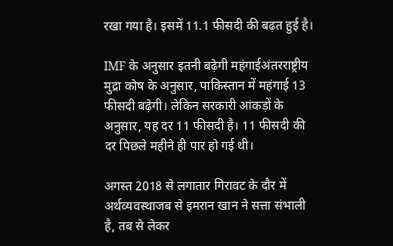रखा गया है। इसमें 11.1 फीसदी की बढ़त हुई है।

IMF के अनुसार इतनी बढ़ेगी महंगाईअंतरराष्ट्रीय मुद्रा कोष के अनुसार, पाकिस्तान में महंगाई 13 फीसदी बढ़ेगी। लेकिन सरकारी आंकड़ों के अनुसार, यह दर 11 फीसदी है। 11 फीसदी की दर पिछले महीने ही पार हो गई थी।

अगस्त 2018 से लगातार गिरावट के दौर में अर्थव्यवस्थाजब से इमरान खान ने सत्ता संभाली है, तब से लेकर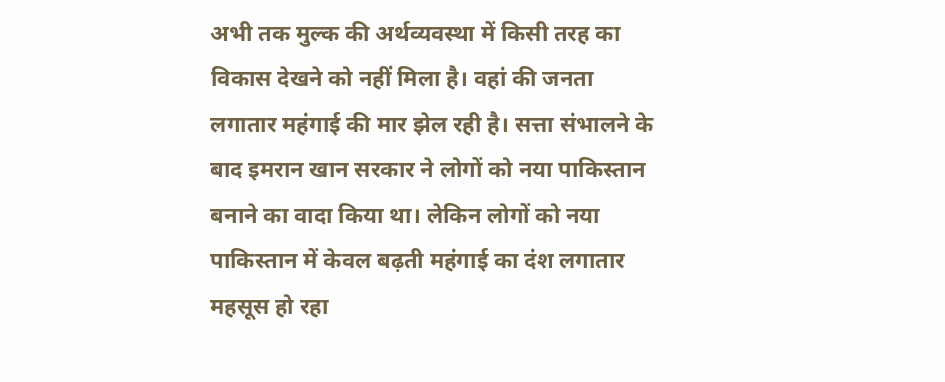अभी तक मुल्क की अर्थव्यवस्था में किसी तरह का विकास देखने को नहीं मिला है। वहां की जनता लगातार महंगाई की मार झेल रही है। सत्ता संभालने के बाद इमरान खान सरकार ने लोगों को नया पाकिस्तान बनाने का वादा किया था। लेकिन लोगों को नया पाकिस्तान में केवल बढ़ती महंगाई का दंश लगातार महसूस हो रहा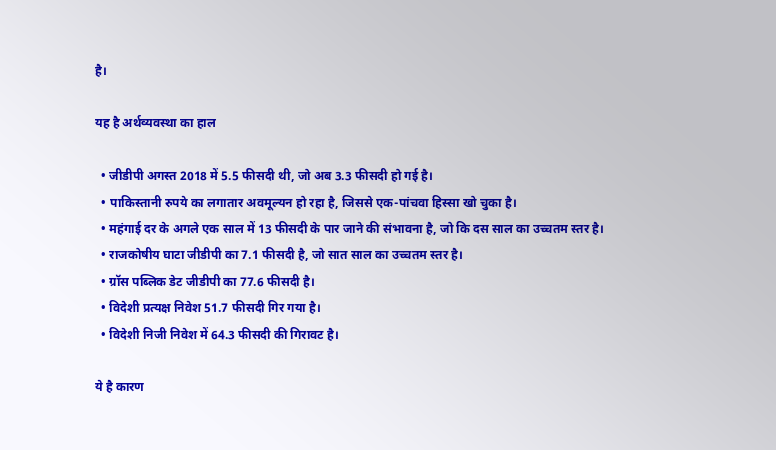है।

यह है अर्थव्यवस्था का हाल

  • जीडीपी अगस्त 2018 में 5.5 फीसदी थी, जो अब 3.3 फीसदी हो गई है।
  • पाकिस्तानी रुपये का लगातार अवमूल्यन हो रहा है, जिससे एक-पांचवा हिस्सा खो चुका है।
  • महंगाई दर के अगले एक साल में 13 फीसदी के पार जाने की संभावना है, जो कि दस साल का उच्चतम स्तर है।
  • राजकोषीय घाटा जीडीपी का 7.1 फीसदी है, जो सात साल का उच्चतम स्तर है।
  • ग्रॉस पब्लिक डेट जीडीपी का 77.6 फीसदी है।
  • विदेशी प्रत्यक्ष निवेश 51.7 फीसदी गिर गया है।
  • विदेशी निजी निवेश में 64.3 फीसदी की गिरावट है।

ये है कारण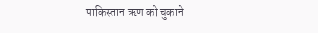पाकिस्तान ऋण को चुकाने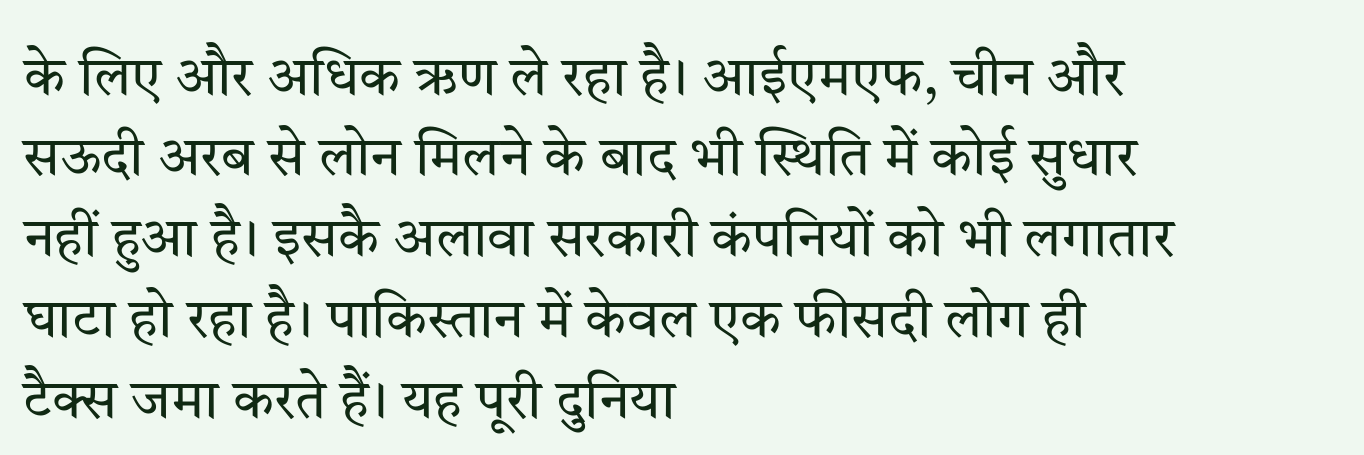के लिए और अधिक ऋण ले रहा है। आईएमएफ, चीन और सऊदी अरब से लोन मिलने के बाद भी स्थिति में कोई सुधार नहीं हुआ है। इसकै अलावा सरकारी कंपनियों को भी लगातार घाटा हो रहा है। पाकिस्तान में केवल एक फीसदी लोग ही टैक्स जमा करते हैं। यह पूरी दुनिया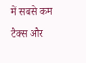में सबसे कम टैक्स और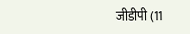जीडीपी (11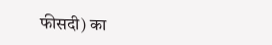फीसदी) का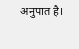अनुपात है।